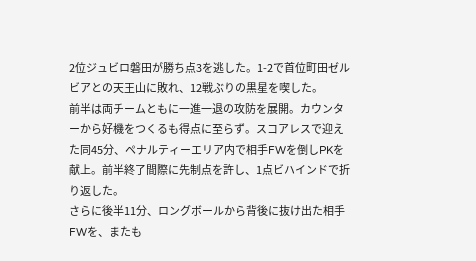2位ジュビロ磐田が勝ち点3を逃した。1-2で首位町田ゼルビアとの天王山に敗れ、12戦ぶりの黒星を喫した。
前半は両チームともに一進一退の攻防を展開。カウンターから好機をつくるも得点に至らず。スコアレスで迎えた同45分、ペナルティーエリア内で相手FWを倒しPKを献上。前半終了間際に先制点を許し、1点ビハインドで折り返した。
さらに後半11分、ロングボールから背後に抜け出た相手FWを、またも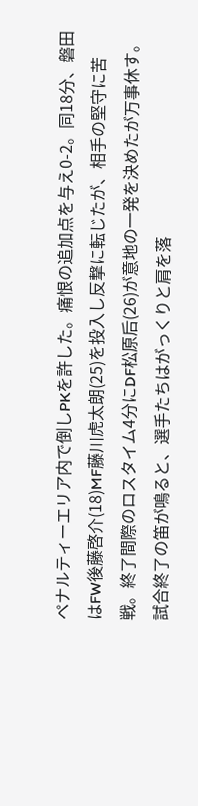ペナルティーエリア内で倒しPKを許した。痛恨の追加点を与え0-2。同18分、磐田はFW後藤啓介(18)MF藤川虎太朗(25)を投入し反撃に転じたが、相手の堅守に苦戦。終了間際のロスタイム4分にDF松原后(26)が意地の一発を決めたが万事休す。試合終了の笛が鳴ると、選手たちはがっくりと肩を落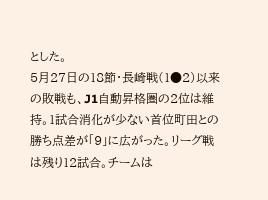とした。
5月27日の18節・長崎戦(1●2)以来の敗戦も、J1自動昇格圏の2位は維持。1試合消化が少ない首位町田との勝ち点差が「9」に広がった。リーグ戦は残り12試合。チームは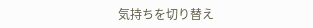気持ちを切り替え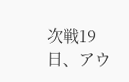次戦19日、アウ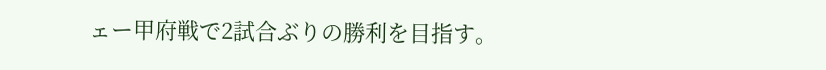ェー甲府戦で2試合ぶりの勝利を目指す。